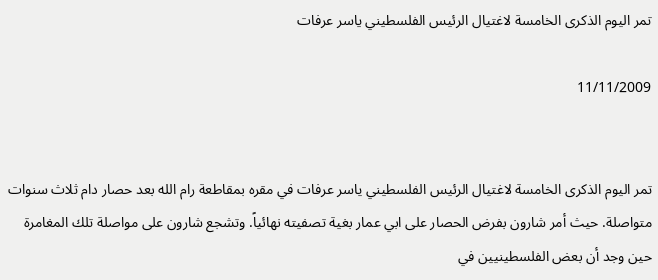تمر اليوم الذكرى الخامسة لاغتيال الرئيس الفلسطيني ياسر عرفات

11/11/2009


تمر اليوم الذكرى الخامسة لاغتيال الرئيس الفلسطيني ياسر عرفات في مقره بمقاطعة رام الله بعد حصار دام ثلاث سنوات متواصلة. حيث أمر شارون بفرض الحصار على ابي عمار بغية تصفيته نهائياً. وتشجع شارون على مواصلة تلك المغامرة حين وجد أن بعض الفلسطينيين في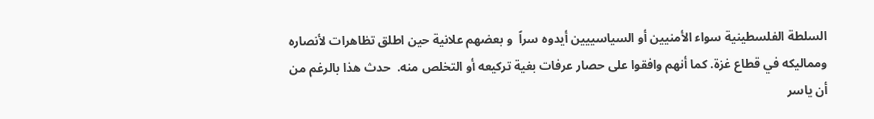السلطة الفلسطينية سواء الأمنيين أو السياسييين أيدوه سراً  و بعضهم علانية حين اطلق تظاهرات لأنصاره ومماليكه في قطاع غزة. كما أنهم وافقوا على حصار عرفات بغية تركيعه أو التخلص منه.  حدث هذا بالرغم من أن ياسر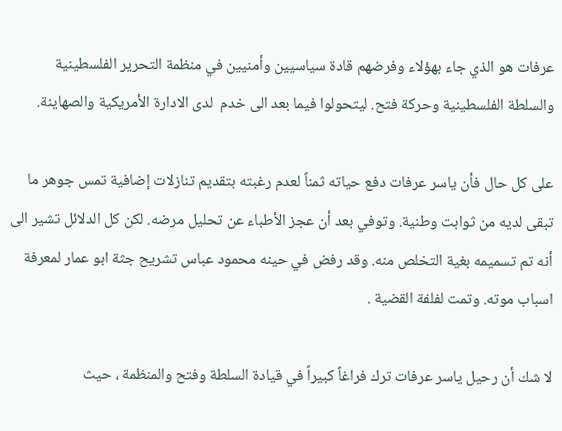عرفات هو الذي جاء بهؤلاء وفرضهم قادة سياسيين وأمنيين في منظمة التحرير الفلسطينية والسلطة الفلسطينية وحركة فتح. ليتحولوا فيما بعد الى خدم  لدى الادارة الأمريكية والصهاينة.

على كل حال فأن ياسر عرفات دفع حياته ثمناً لعدم رغبته بتقديم تنازلات إضافية تمس جوهر ما تبقى لديه من ثوابت وطنية. وتوفي بعد أن عجز الأطباء عن تحليل مرضه. لكن كل الدلائل تشير الى أنه تم تسميمه بغية التخلص منه. وقد رفض في حينه محمود عباس تشريح جثة ابو عمار لمعرفة اسباب موته. وتمت لفلفة القضية .

لا شك أن رحيل ياسر عرفات ترك فراغاً كبيراً في قيادة السلطة وفتح والمنظمة ، حيث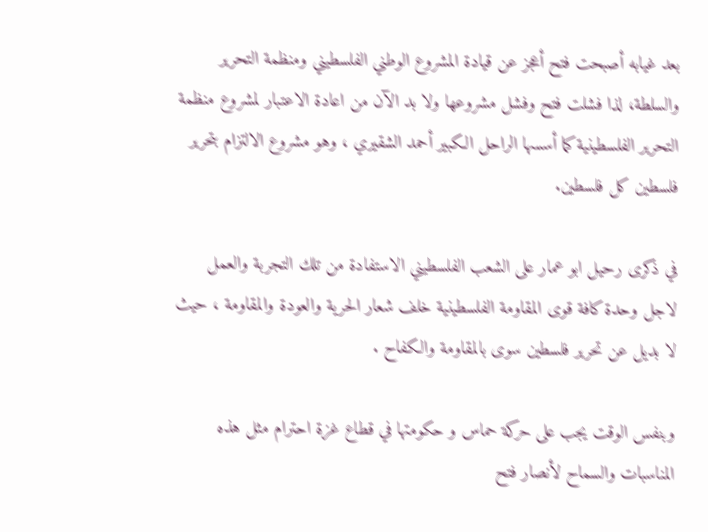بعد غيابه أصبحت فتح أعجز عن قيادة المشروع الوطني الفلسطيني ومنظمة التحرير والسلطة، لذا فشلت فتح وفشل مشروعها ولا بد الآن من اعادة الاعتبار لمشروع منظمة التحرير الفلسطينية كما أسسها الراحل الكبير أحمد الشقيري ، وهو مشروع الالتزام بتحرير فلسطين كل فلسطين.

في ذكرى رحيل ابو عمار على الشعب الفلسطيني الاستفادة من تلك التجربة والعمل لاجل وحدة كافة قوى المقاومة الفلسطينية خلف شعار الحرية والعودة والمقاومة ، حيث لا بديل عن تحرير فلسطين سوى بالمقاومة والكفاح .

وبنفس الوقت يجب على حركة حماس و حكومتها في قطاع غزة احترام مثل هذه المناسبات والسماح لأنصار فتح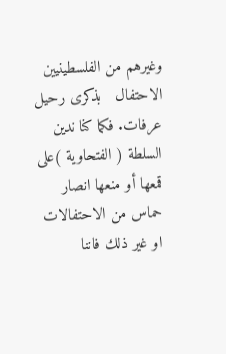وغيرهم من الفلسطينيين الاحتفال   بذكرى رحيل عرفات. فكما كنا ندين السلطة ( الفتحاوية )على قمعها أو منعها انصار حماس من الاحتفالات او غير ذلك فاننا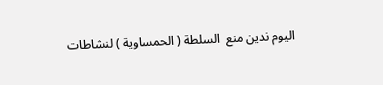اليوم ندين منع  السلطة ( الحمساوية ) لنشاطات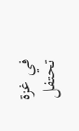في غزة تحتفل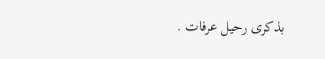بذكرى رحيل عرفات .